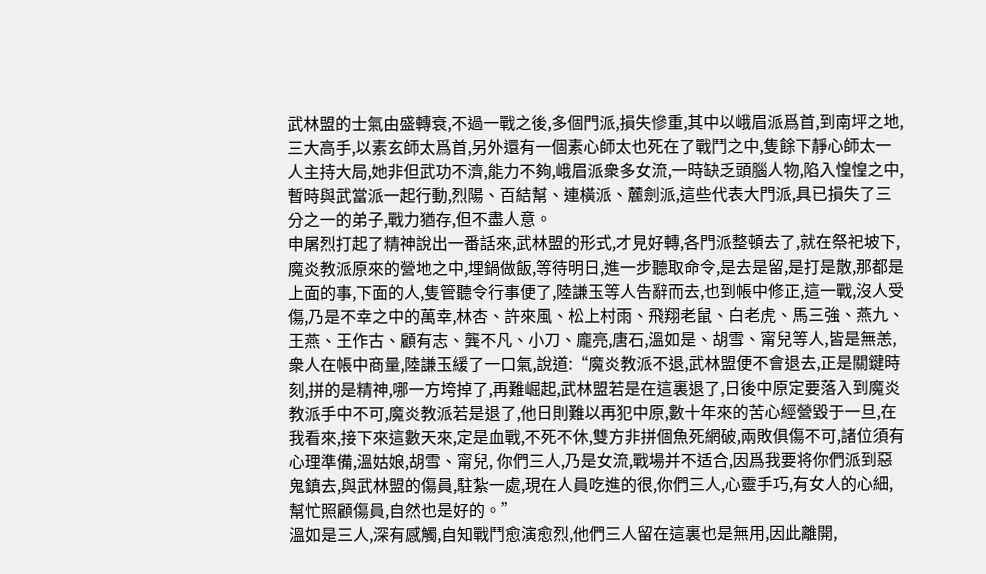武林盟的士氣由盛轉衰,不過一戰之後,多個門派,損失慘重,其中以峨眉派爲首,到南坪之地,三大高手,以素玄師太爲首,另外還有一個素心師太也死在了戰鬥之中,隻餘下靜心師太一人主持大局,她非但武功不濟,能力不夠,峨眉派衆多女流,一時缺乏頭腦人物,陷入惶惶之中,暫時與武當派一起行動,烈陽、百結幫、連橫派、麓劍派,這些代表大門派,具已損失了三分之一的弟子,戰力猶存,但不盡人意。
申屠烈打起了精神說出一番話來,武林盟的形式,才見好轉,各門派整頓去了,就在祭祀坡下,魔炎教派原來的營地之中,埋鍋做飯,等待明日,進一步聽取命令,是去是留,是打是散,那都是上面的事,下面的人,隻管聽令行事便了,陸謙玉等人告辭而去,也到帳中修正,這一戰,沒人受傷,乃是不幸之中的萬幸,林杏、許來風、松上村雨、飛翔老鼠、白老虎、馬三強、燕九、王燕、王作古、顧有志、龔不凡、小刀、龐亮,唐石,溫如是、胡雪、甯兒等人,皆是無恙,衆人在帳中商量,陸謙玉緩了一口氣,說道:“魔炎教派不退,武林盟便不會退去,正是關鍵時刻,拼的是精神,哪一方垮掉了,再難崛起,武林盟若是在這裏退了,日後中原定要落入到魔炎教派手中不可,魔炎教派若是退了,他日則難以再犯中原,數十年來的苦心經營毀于一旦,在我看來,接下來這數天來,定是血戰,不死不休,雙方非拼個魚死網破,兩敗俱傷不可,諸位須有心理準備,溫姑娘,胡雪、甯兒, 你們三人,乃是女流,戰場并不适合,因爲我要将你們派到惡鬼鎮去,與武林盟的傷員,駐紮一處,現在人員吃進的很,你們三人,心靈手巧,有女人的心細,幫忙照顧傷員,自然也是好的。”
溫如是三人,深有感觸,自知戰鬥愈演愈烈,他們三人留在這裏也是無用,因此離開,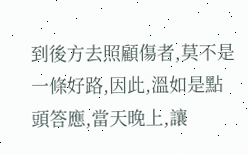到後方去照顧傷者,莫不是一條好路,因此,溫如是點頭答應,當天晚上,讓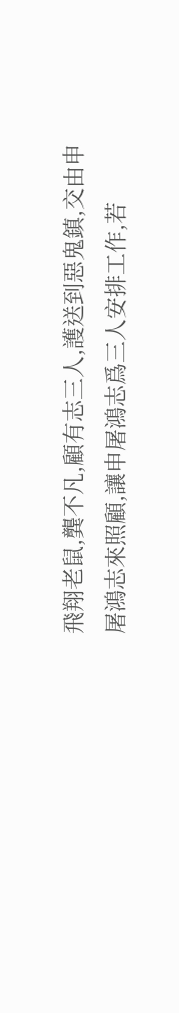飛翔老鼠,龔不凡,顧有志三人,護送到惡鬼鎮,交由申屠鴻志來照顧,讓申屠鴻志爲三人安排工作,若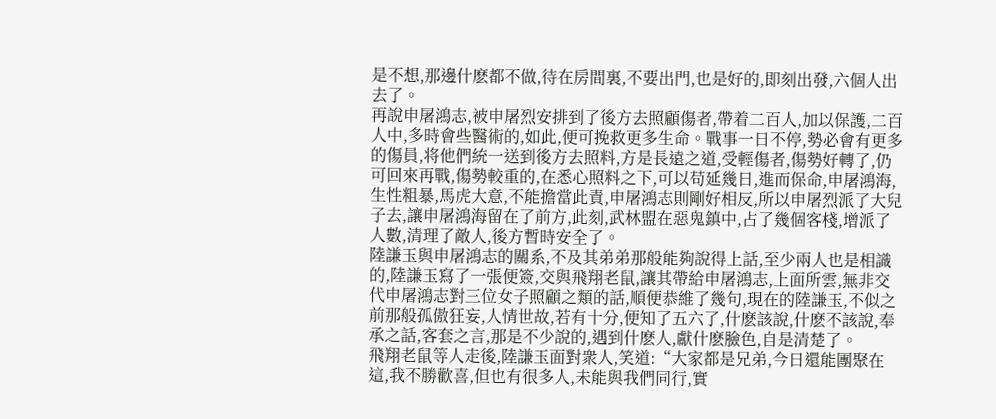是不想,那邊什麽都不做,待在房間裏,不要出門,也是好的,即刻出發,六個人出去了。
再說申屠鴻志,被申屠烈安排到了後方去照顧傷者,帶着二百人,加以保護,二百人中,多時會些醫術的,如此,便可挽救更多生命。戰事一日不停,勢必會有更多的傷員,将他們統一送到後方去照料,方是長遠之道,受輕傷者,傷勢好轉了,仍可回來再戰,傷勢較重的,在悉心照料之下,可以苟延幾日,進而保命,申屠鴻海,生性粗暴,馬虎大意,不能擔當此責,申屠鴻志則剛好相反,所以申屠烈派了大兒子去,讓申屠鴻海留在了前方,此刻,武林盟在惡鬼鎮中,占了幾個客棧,增派了人數,清理了敵人,後方暫時安全了。
陸謙玉與申屠鴻志的關系,不及其弟弟那般能夠說得上話,至少兩人也是相識的,陸謙玉寫了一張便簽,交與飛翔老鼠,讓其帶給申屠鴻志,上面所雲,無非交代申屠鴻志對三位女子照顧之類的話,順便恭維了幾句,現在的陸謙玉,不似之前那般孤傲狂妄,人情世故,若有十分,便知了五六了,什麽該說,什麽不該說,奉承之話,客套之言,那是不少說的,遇到什麽人,獻什麽臉色,自是清楚了。
飛翔老鼠等人走後,陸謙玉面對衆人,笑道:“大家都是兄弟,今日還能團聚在這,我不勝歡喜,但也有很多人,未能與我們同行,實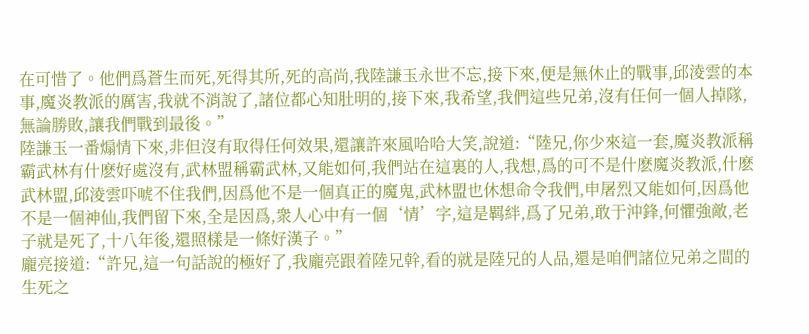在可惜了。他們爲蒼生而死,死得其所,死的高尚,我陸謙玉永世不忘,接下來,便是無休止的戰事,邱淩雲的本事,魔炎教派的厲害,我就不消說了,諸位都心知肚明的,接下來,我希望,我們這些兄弟,沒有任何一個人掉隊,無論勝敗,讓我們戰到最後。”
陸謙玉一番煽情下來,非但沒有取得任何效果,還讓許來風哈哈大笑,說道:“陸兄,你少來這一套,魔炎教派稱霸武林有什麽好處沒有,武林盟稱霸武林,又能如何,我們站在這裏的人,我想,爲的可不是什麽魔炎教派,什麽武林盟,邱淩雲吓唬不住我們,因爲他不是一個真正的魔鬼,武林盟也休想命令我們,申屠烈又能如何,因爲他不是一個神仙,我們留下來,全是因爲,衆人心中有一個‘情’字,這是羁絆,爲了兄弟,敢于沖鋒,何懼強敵,老子就是死了,十八年後,還照樣是一條好漢子。”
龐亮接道:“許兄,這一句話說的極好了,我龐亮跟着陸兄幹,看的就是陸兄的人品,還是咱們諸位兄弟之間的生死之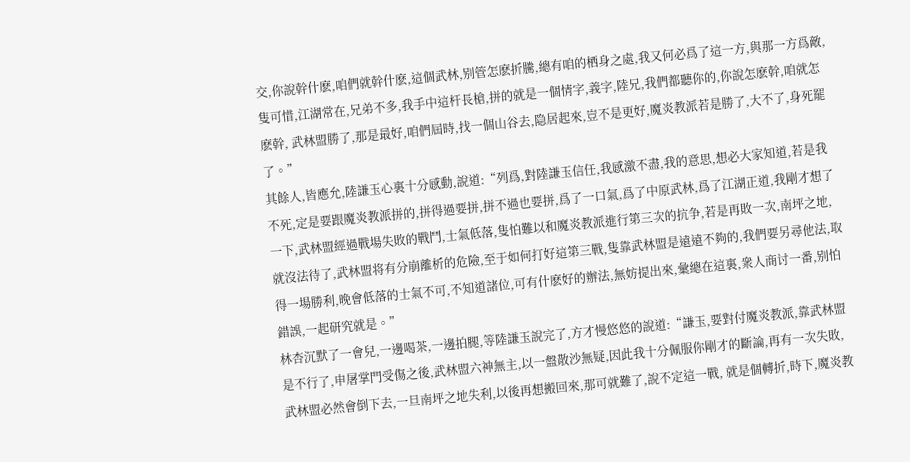交,你說幹什麽,咱們就幹什麽,這個武林,别管怎麽折騰,總有咱的栖身之處,我又何必爲了這一方,與那一方爲敵,隻可惜,江湖常在,兄弟不多,我手中這杆長槍,拼的就是一個情字,義字,陸兄,我們都聽你的,你說怎麽幹,咱就怎麽幹, 武林盟勝了,那是最好,咱們屆時,找一個山谷去,隐居起來,豈不是更好,魔炎教派若是勝了,大不了,身死罷了。”
其餘人,皆應允,陸謙玉心裏十分感動,說道:“列爲,對陸謙玉信任,我感激不盡,我的意思,想必大家知道,若是我不死,定是要跟魔炎教派拼的,拼得過要拼,拼不過也要拼,爲了一口氣,爲了中原武林,爲了江湖正道,我剛才想了一下,武林盟經過戰場失敗的戰鬥,士氣低落,隻怕難以和魔炎教派進行第三次的抗争,若是再敗一次,南坪之地,就沒法待了,武林盟将有分崩離析的危險,至于如何打好這第三戰,隻靠武林盟是遠遠不夠的,我們要另尋他法,取得一場勝利,晚會低落的士氣不可,不知道諸位,可有什麽好的辦法,無妨提出來,彙總在這裏,衆人商讨一番,别怕錯誤,一起研究就是。”
林杏沉默了一會兒,一邊喝茶,一邊拍腿,等陸謙玉說完了,方才慢悠悠的說道:“謙玉,要對付魔炎教派,靠武林盟是不行了,申屠掌門受傷之後,武林盟六神無主,以一盤散沙無疑,因此我十分佩服你剛才的斷論,再有一次失敗,武林盟必然會倒下去,一旦南坪之地失利,以後再想搬回來,那可就難了,說不定這一戰, 就是個轉折,時下,魔炎教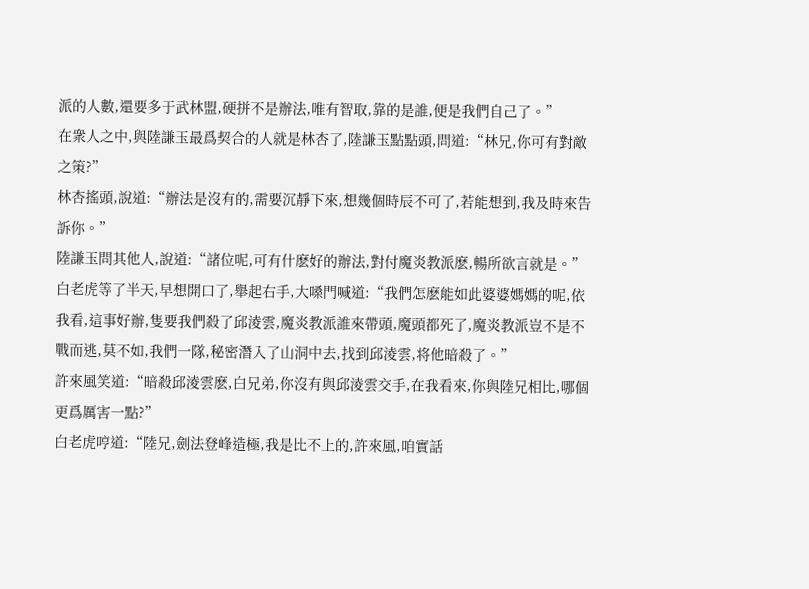派的人數,還要多于武林盟,硬拼不是辦法,唯有智取,靠的是誰,便是我們自己了。”
在衆人之中,與陸謙玉最爲契合的人就是林杏了,陸謙玉點點頭,問道:“林兄,你可有對敵之策?”
林杏搖頭,說道:“辦法是沒有的,需要沉靜下來,想幾個時辰不可了,若能想到,我及時來告訴你。”
陸謙玉問其他人,說道:“諸位呢,可有什麽好的辦法,對付魔炎教派麽,暢所欲言就是。”
白老虎等了半天,早想開口了,舉起右手,大嗓門喊道:“我們怎麽能如此婆婆媽媽的呢,依我看,這事好辦,隻要我們殺了邱淩雲,魔炎教派誰來帶頭,魔頭都死了,魔炎教派豈不是不戰而逃,莫不如,我們一隊,秘密潛入了山洞中去,找到邱淩雲,将他暗殺了。”
許來風笑道:“暗殺邱淩雲麽,白兄弟,你沒有與邱淩雲交手,在我看來,你與陸兄相比,哪個更爲厲害一點?”
白老虎哼道:“陸兄,劍法登峰造極,我是比不上的,許來風,咱實話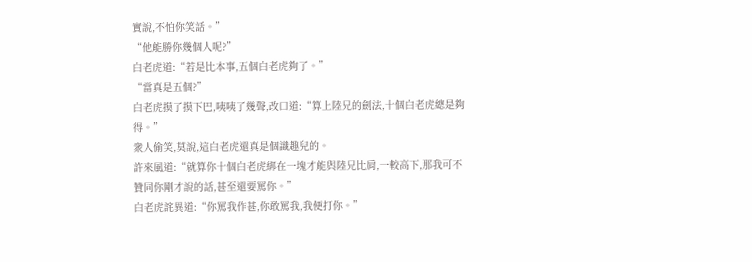實說,不怕你笑話。”
“他能勝你幾個人呢?”
白老虎道:“若是比本事,五個白老虎夠了。”
“當真是五個?”
白老虎摸了摸下巴,咦咦了幾聲,改口道:“算上陸兄的劍法,十個白老虎總是夠得。”
衆人偷笑,莫說,這白老虎還真是個識趣兒的。
許來風道:“就算你十個白老虎綁在一塊才能與陸兄比肩,一較高下,那我可不贊同你剛才說的話,甚至還要罵你。”
白老虎詫異道:“你罵我作甚,你敢罵我,我便打你。”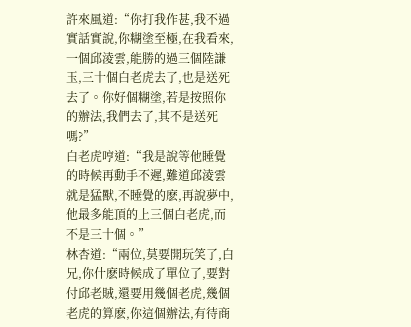許來風道:“你打我作甚,我不過實話實說,你糊塗至極,在我看來,一個邱淩雲,能勝的過三個陸謙玉,三十個白老虎去了,也是送死去了。你好個糊塗,若是按照你的辦法,我們去了,其不是送死嗎?”
白老虎哼道:“我是說等他睡覺的時候再動手不遲,難道邱淩雲就是猛獸,不睡覺的麽,再說夢中,他最多能頂的上三個白老虎,而不是三十個。”
林杏道:“兩位,莫要開玩笑了,白兄,你什麽時候成了單位了,要對付邱老賊,還要用幾個老虎,幾個老虎的算麽,你這個辦法,有待商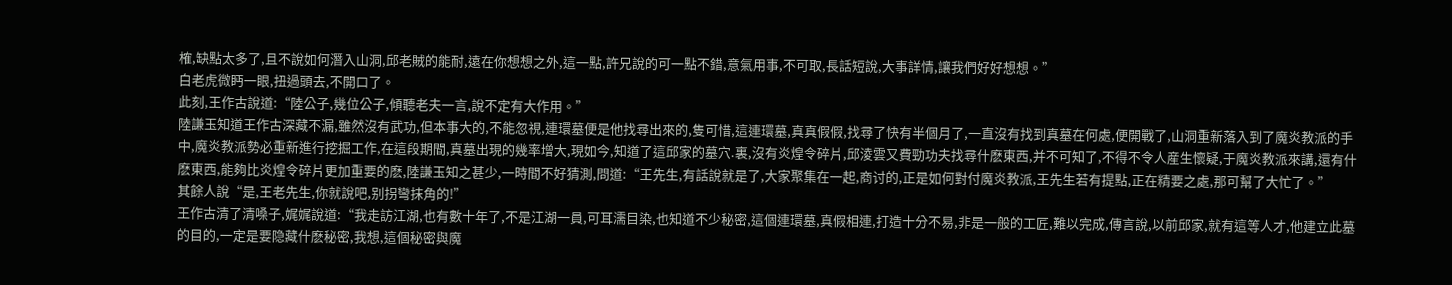榷,缺點太多了,且不說如何潛入山洞,邱老賊的能耐,遠在你想想之外,這一點,許兄說的可一點不錯,意氣用事,不可取,長話短說,大事詳情,讓我們好好想想。”
白老虎微眄一眼,扭過頭去,不開口了。
此刻,王作古說道:“陸公子,幾位公子,傾聽老夫一言,說不定有大作用。”
陸謙玉知道王作古深藏不漏,雖然沒有武功,但本事大的,不能忽視,連環墓便是他找尋出來的,隻可惜,這連環墓,真真假假,找尋了快有半個月了,一直沒有找到真墓在何處,便開戰了,山洞重新落入到了魔炎教派的手中,魔炎教派勢必重新進行挖掘工作,在這段期間,真墓出現的幾率增大,現如今,知道了這邱家的墓穴.裏,沒有炎煌令碎片,邱淩雲又費勁功夫找尋什麽東西,并不可知了,不得不令人産生懷疑,于魔炎教派來講,還有什麽東西,能夠比炎煌令碎片更加重要的麽,陸謙玉知之甚少,一時間不好猜測,問道:“王先生,有話說就是了,大家聚集在一起,商讨的,正是如何對付魔炎教派,王先生若有提點,正在精要之處,那可幫了大忙了。”
其餘人說“是,王老先生,你就說吧,别拐彎抹角的!”
王作古清了清嗓子,娓娓說道:“我走訪江湖,也有數十年了,不是江湖一員,可耳濡目染,也知道不少秘密,這個連環墓,真假相連,打造十分不易,非是一般的工匠,難以完成,傳言說,以前邱家,就有這等人才,他建立此墓的目的,一定是要隐藏什麽秘密,我想,這個秘密與魔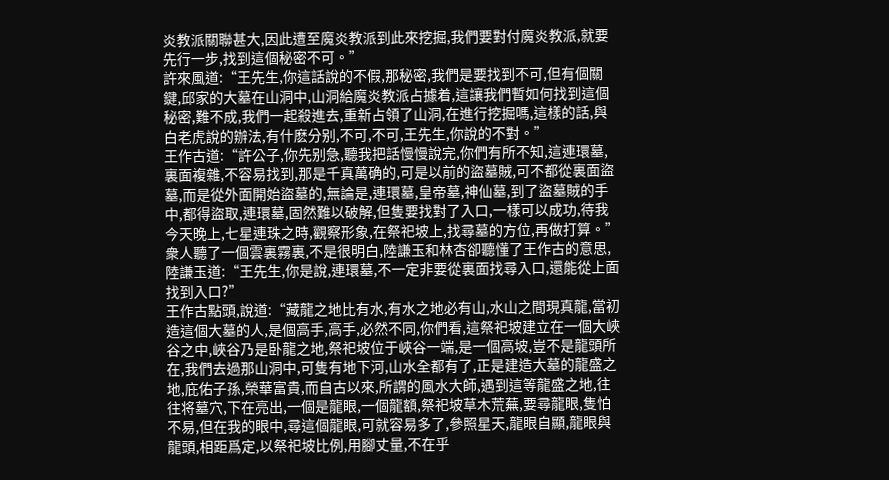炎教派關聯甚大,因此遭至魔炎教派到此來挖掘,我們要對付魔炎教派,就要先行一步,找到這個秘密不可。”
許來風道:“王先生,你這話說的不假,那秘密,我們是要找到不可,但有個關鍵,邱家的大墓在山洞中,山洞給魔炎教派占據着,這讓我們暫如何找到這個秘密,難不成,我們一起殺進去,重新占領了山洞,在進行挖掘嗎,這樣的話,與白老虎說的辦法,有什麽分别,不可,不可,王先生,你說的不對。”
王作古道:“許公子,你先别急,聽我把話慢慢說完,你們有所不知,這連環墓,裏面複雜,不容易找到,那是千真萬确的,可是以前的盜墓賊,可不都從裏面盜墓,而是從外面開始盜墓的,無論是,連環墓,皇帝墓,神仙墓,到了盜墓賊的手中,都得盜取,連環墓,固然難以破解,但隻要找對了入口,一樣可以成功,待我今天晚上,七星連珠之時,觀察形象,在祭祀坡上,找尋墓的方位,再做打算。”
衆人聽了一個雲裏霧裏,不是很明白,陸謙玉和林杏卻聽懂了王作古的意思,陸謙玉道:“王先生,你是說,連環墓,不一定非要從裏面找尋入口,還能從上面找到入口?”
王作古點頭,說道:“藏龍之地比有水,有水之地必有山,水山之間現真龍,當初造這個大墓的人,是個高手,高手,必然不同,你們看,這祭祀坡建立在一個大峽谷之中,峽谷乃是卧龍之地,祭祀坡位于峽谷一端,是一個高坡,豈不是龍頭所在,我們去過那山洞中,可隻有地下河,山水全都有了,正是建造大墓的龍盛之地,庇佑子孫,榮華富貴,而自古以來,所謂的風水大師,遇到這等龍盛之地,往往将墓穴,下在亮出,一個是龍眼,一個龍額,祭祀坡草木荒蕪,要尋龍眼,隻怕不易,但在我的眼中,尋這個龍眼,可就容易多了,參照星天,龍眼自顯,龍眼與龍頭,相距爲定,以祭祀坡比例,用腳丈量,不在乎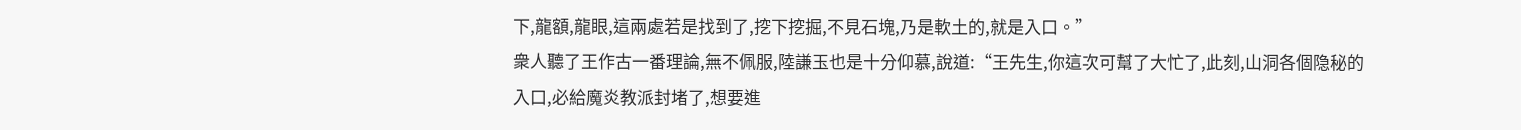下,龍額,龍眼,這兩處若是找到了,挖下挖掘,不見石塊,乃是軟土的,就是入口。”
衆人聽了王作古一番理論,無不佩服,陸謙玉也是十分仰慕,說道:“王先生,你這次可幫了大忙了,此刻,山洞各個隐秘的入口,必給魔炎教派封堵了,想要進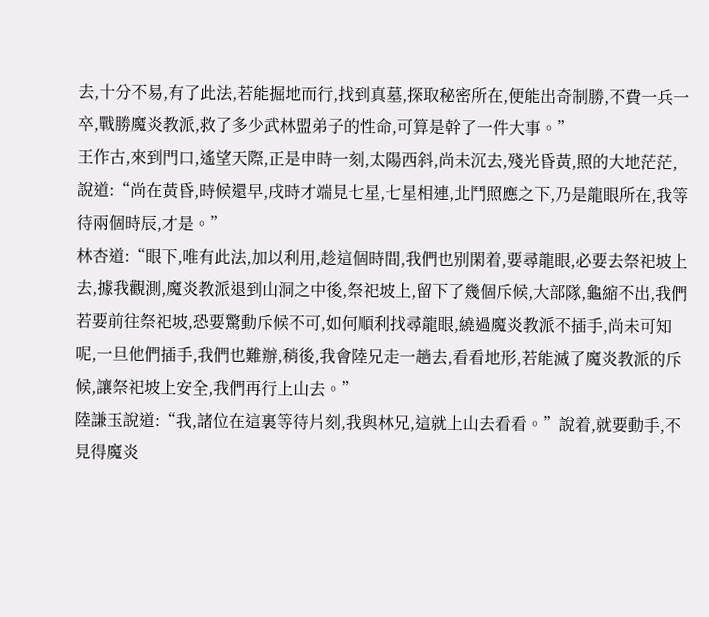去,十分不易,有了此法,若能掘地而行,找到真墓,探取秘密所在,便能出奇制勝,不費一兵一卒,戰勝魔炎教派,救了多少武林盟弟子的性命,可算是幹了一件大事。”
王作古,來到門口,遙望天際,正是申時一刻,太陽西斜,尚未沉去,殘光昏黃,照的大地茫茫,說道:“尚在黃昏,時候還早,戌時才端見七星,七星相連,北鬥照應之下,乃是龍眼所在,我等待兩個時辰,才是。”
林杏道:“眼下,唯有此法,加以利用,趁這個時間,我們也别閑着,要尋龍眼,必要去祭祀坡上去,據我觀測,魔炎教派退到山洞之中後,祭祀坡上,留下了幾個斥候,大部隊,龜縮不出,我們若要前往祭祀坡,恐要驚動斥候不可,如何順利找尋龍眼,繞過魔炎教派不插手,尚未可知呢,一旦他們插手,我們也難辦,稍後,我會陸兄走一趟去,看看地形,若能滅了魔炎教派的斥候,讓祭祀坡上安全,我們再行上山去。”
陸謙玉說道:“我,諸位在這裏等待片刻,我與林兄,這就上山去看看。”說着,就要動手,不見得魔炎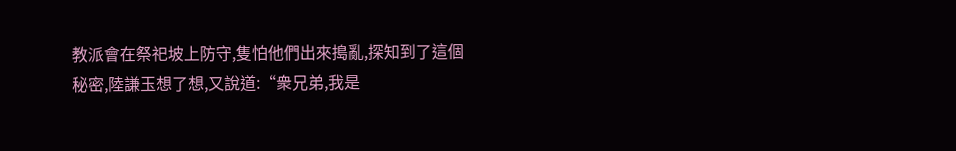教派會在祭祀坡上防守,隻怕他們出來搗亂,探知到了這個秘密,陸謙玉想了想,又說道:“衆兄弟,我是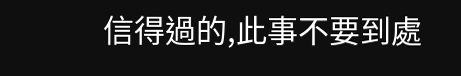信得過的,此事不要到處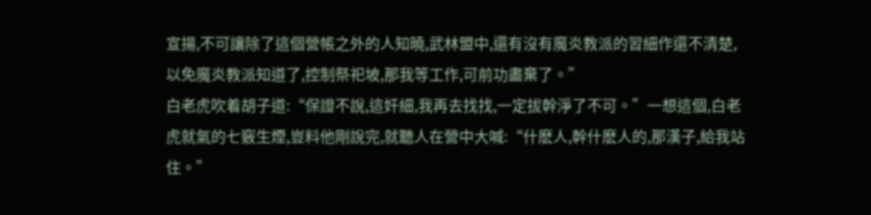宣揚,不可讓除了這個營帳之外的人知曉,武林盟中,還有沒有魔炎教派的習細作還不清楚,以免魔炎教派知道了,控制祭祀坡,那我等工作,可前功盡棄了。”
白老虎吹着胡子道:“保證不說,這奸細,我再去找找,一定拔幹淨了不可。”一想這個,白老虎就氣的七竅生煙,豈料他剛說完,就聽人在營中大喊:“什麽人,幹什麽人的,那漢子,給我站住。”